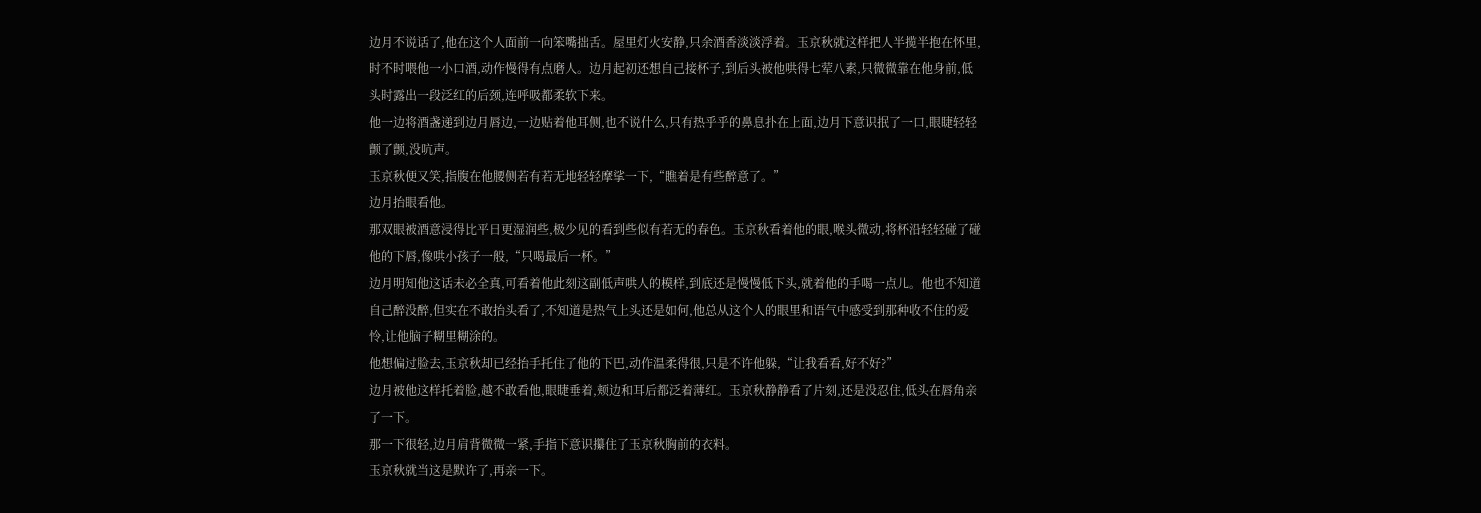边月不说话了,他在这个人面前一向笨嘴拙舌。屋里灯火安静,只余酒香淡淡浮着。玉京秋就这样把人半揽半抱在怀里,时不时喂他一小口酒,动作慢得有点磨人。边月起初还想自己接杯子,到后头被他哄得七荤八素,只微微靠在他身前,低头时露出一段泛红的后颈,连呼吸都柔软下来。
他一边将酒盏递到边月唇边,一边贴着他耳侧,也不说什么,只有热乎乎的鼻息扑在上面,边月下意识抿了一口,眼睫轻轻颤了颤,没吭声。
玉京秋便又笑,指腹在他腰侧若有若无地轻轻摩挲一下,“瞧着是有些醉意了。”
边月抬眼看他。
那双眼被酒意浸得比平日更湿润些,极少见的看到些似有若无的春色。玉京秋看着他的眼,喉头微动,将杯沿轻轻碰了碰他的下唇,像哄小孩子一般,“只喝最后一杯。”
边月明知他这话未必全真,可看着他此刻这副低声哄人的模样,到底还是慢慢低下头,就着他的手喝一点儿。他也不知道自己醉没醉,但实在不敢抬头看了,不知道是热气上头还是如何,他总从这个人的眼里和语气中感受到那种收不住的爱怜,让他脑子糊里糊涂的。
他想偏过脸去,玉京秋却已经抬手托住了他的下巴,动作温柔得很,只是不许他躲,“让我看看,好不好?”
边月被他这样托着脸,越不敢看他,眼睫垂着,颊边和耳后都泛着薄红。玉京秋静静看了片刻,还是没忍住,低头在唇角亲了一下。
那一下很轻,边月肩背微微一紧,手指下意识攥住了玉京秋胸前的衣料。
玉京秋就当这是默许了,再亲一下。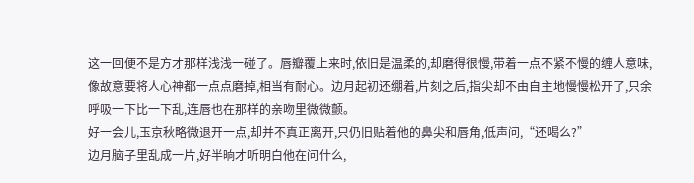这一回便不是方才那样浅浅一碰了。唇瓣覆上来时,依旧是温柔的,却磨得很慢,带着一点不紧不慢的缠人意味,像故意要将人心神都一点点磨掉,相当有耐心。边月起初还绷着,片刻之后,指尖却不由自主地慢慢松开了,只余呼吸一下比一下乱,连唇也在那样的亲吻里微微颤。
好一会儿,玉京秋略微退开一点,却并不真正离开,只仍旧贴着他的鼻尖和唇角,低声问,“还喝么?”
边月脑子里乱成一片,好半晌才听明白他在问什么,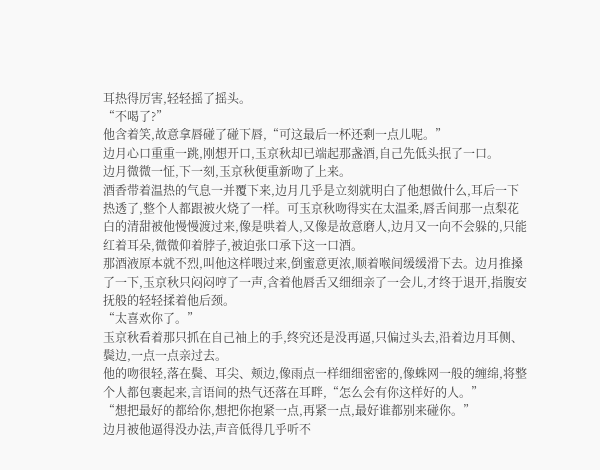耳热得厉害,轻轻摇了摇头。
“不喝了?”
他含着笑,故意拿唇碰了碰下唇,“可这最后一杯还剩一点儿呢。”
边月心口重重一跳,刚想开口,玉京秋却已端起那盏酒,自己先低头抿了一口。
边月微微一怔,下一刻,玉京秋便重新吻了上来。
酒香带着温热的气息一并覆下来,边月几乎是立刻就明白了他想做什么,耳后一下热透了,整个人都跟被火烧了一样。可玉京秋吻得实在太温柔,唇舌间那一点梨花白的清甜被他慢慢渡过来,像是哄着人,又像是故意磨人,边月又一向不会躲的,只能红着耳朵,微微仰着脖子,被迫张口承下这一口酒。
那酒液原本就不烈,叫他这样喂过来,倒蜜意更浓,顺着喉间缓缓滑下去。边月推搡了一下,玉京秋只闷闷哼了一声,含着他唇舌又细细亲了一会儿,才终于退开,指腹安抚般的轻轻揉着他后颈。
“太喜欢你了。”
玉京秋看着那只抓在自己袖上的手,终究还是没再逼,只偏过头去,沿着边月耳侧、鬓边,一点一点亲过去。
他的吻很轻,落在鬓、耳尖、颊边,像雨点一样细细密密的,像蛛网一般的缠绵,将整个人都包裹起来,言语间的热气还落在耳畔,“怎么会有你这样好的人。”
“想把最好的都给你,想把你抱紧一点,再紧一点,最好谁都别来碰你。”
边月被他逼得没办法,声音低得几乎听不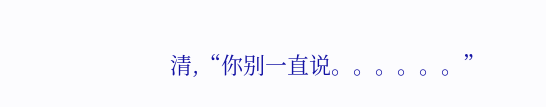清,“你别一直说。。。。。。”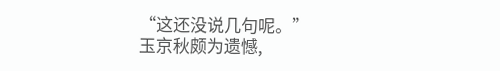“这还没说几句呢。”
玉京秋颇为遗憾,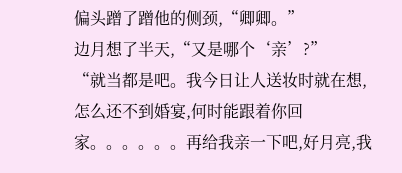偏头蹭了蹭他的侧颈,“卿卿。”
边月想了半天,“又是哪个‘亲’?”
“就当都是吧。我今日让人送妆时就在想,怎么还不到婚宴,何时能跟着你回家。。。。。。再给我亲一下吧,好月亮,我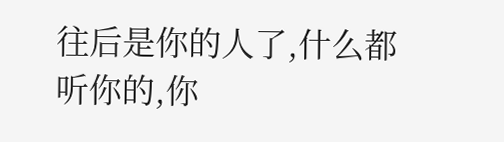往后是你的人了,什么都听你的,你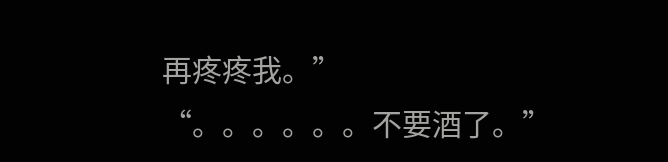再疼疼我。”
“。。。。。。不要酒了。”